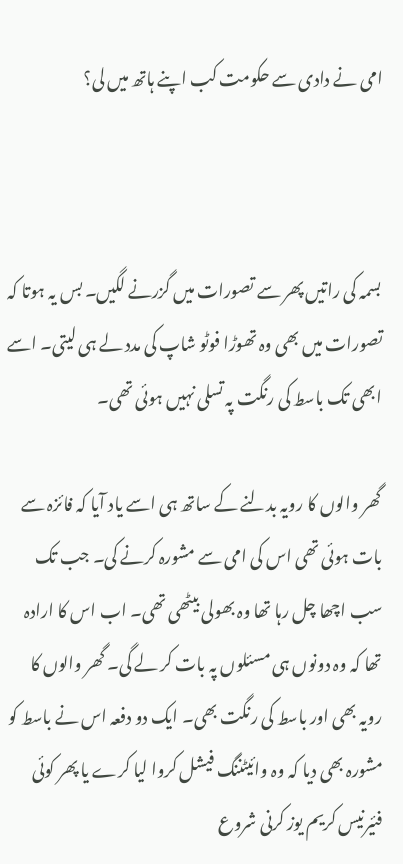امی نے دادی سے حکومت کب اپنے ہاتھ میں لی؟



بسمہ کی راتیں پھر سے تصورات میں گزرنے لگیں۔ بس یہ ہوتا کہ تصورات میں بھی وہ تھوڑا فوٹو شاپ کی مدد لے ہی لیتی۔ اسے ابھی تک باسط کی رنگت پہ تسلی نہیں ہوئی تھی۔

گھر والوں کا رویہ بدلنے کے ساتھ ہی اسے یاد آیا کہ فائزہ سے بات ہوئی تھی اس کی امی سے مشورہ کرنے کی۔ جب تک سب اچھا چل رہا تھا وہ بھولی بیٹھی تھی۔ اب اس کا ارادہ تھا کہ وہ دونوں ہی مسئلوں پہ بات کر لے گی۔ گھر والوں کا رویہ بھی اور باسط کی رنگت بھی۔ ایک دو دفعہ اس نے باسط کو مشورہ بھی دیا کہ وہ وائیٹننگ فیشل کروا لیا کرے یا پھر کوئی فئیرنیس کریم یوز کرنی شروع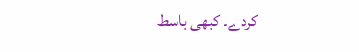کردے۔ کبھی باسط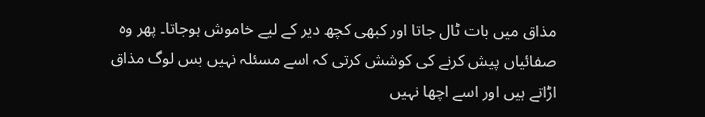مذاق میں بات ٹال جاتا اور کبھی کچھ دیر کے لیے خاموش ہوجاتا۔ پھر وہ صفائیاں پیش کرنے کی کوشش کرتی کہ اسے مسئلہ نہیں بس لوگ مذاق اڑاتے ہیں اور اسے اچھا نہیں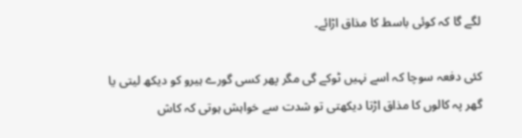لگے گا کہ کوئی باسط کا مذاق اڑائے۔

کئی دفعہ سوچا کہ اسے نہیں ٹوکے گی مگر پھر کسی گورے ہیرو کو دیکھ لیتی یا گھر پہ کالوں کا مذاق اڑتا دیکھتی تو شدت سے خواہش ہوتی کہ کاش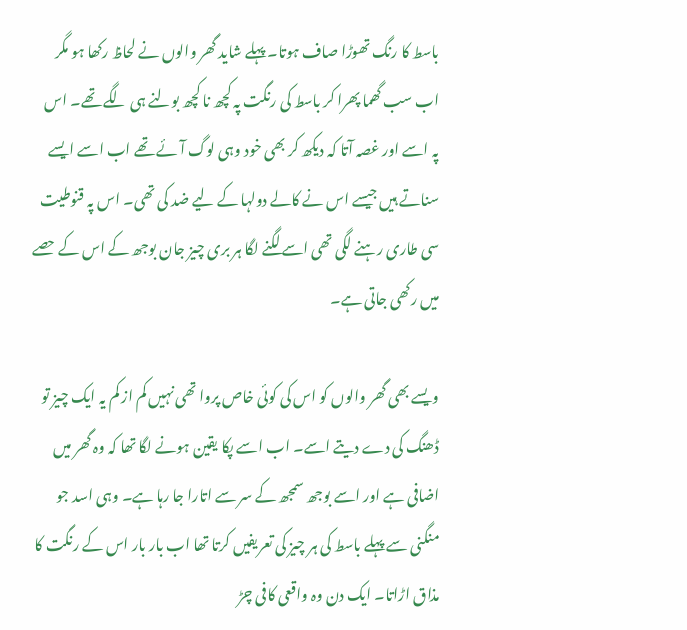باسط کا رنگ تھوڑا صاف ہوتا۔ پہلے شاید گھر والوں نے لحاظ رکھا ہو مگر اب سب گھما پھرا کر باسط کی رنگت پہ کچھ نا کچھ بولنے ہی لگے تھے۔ اس پہ اسے اور غصہ آتا کہ دیکھ کر بھی خود وہی لوگ آئے تھے اب اسے ایسے سناتے ہیں جیسے اس نے کالے دولہا کے لیے ضد کی تھی۔ اس پہ قنوطیت سی طاری رہنے لگی تھی اسے لگنے لگا ہر بری چیز جان بوجھ کے اس کے حصے میں رکھی جاتی ہے۔

ویسے بھی گھر والوں کو اس کی کوئی خاص پروا تھی نہیں کم از کم یہ ایک چیز تو ڈھنگ کی دے دیتے اسے۔ اب اسے پکا یقین ہونے لگا تھا کہ وہ گھر میں اضافی ہے اور اسے بوجھ سمجھ کے سر سے اتارا جا رہا ہے۔ وہی اسد جو منگنی سے پہلے باسط کی ہر چیز کی تعریفیں کرتا تھا اب بار بار اس کے رنگت کا مذاق اڑاتا۔ ایک دن وہ واقعی کافی چڑ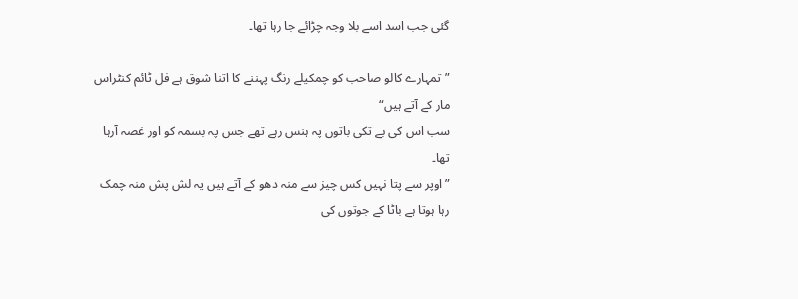گئی جب اسد اسے بلا وجہ چڑائے جا رہا تھا۔

”تمہارے کالو صاحب کو چمکیلے رنگ پہننے کا اتنا شوق ہے فل ٹائم کنٹراس مار کے آتے ہیں“
سب اس کی بے تکی باتوں پہ ہنس رہے تھے جس پہ بسمہ کو اور غصہ آرہا تھا۔
”اوپر سے پتا نہیں کس چیز سے منہ دھو کے آتے ہیں یہ لش پش منہ چمک رہا ہوتا ہے باٹا کے جوتوں کی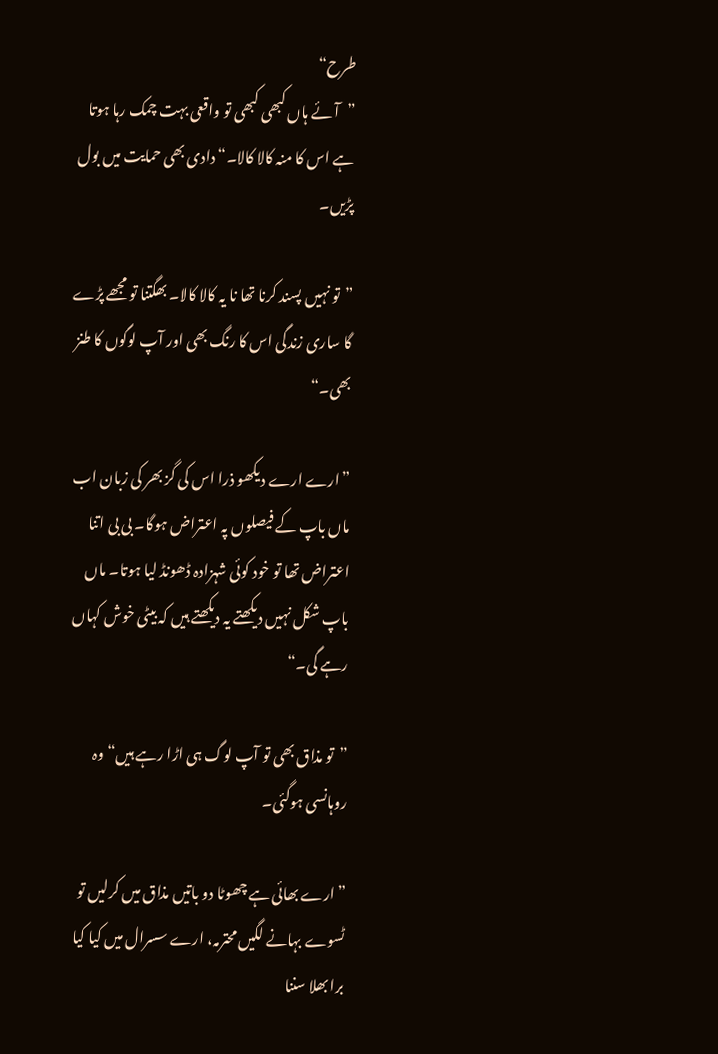طرح“
”آئے ہاں کبھی کبھی تو واقعی بہت چمک رہا ہوتا ہے اس کا منہ کالا کالا۔“ دادی بھی حمایت میں بول پڑیں۔

”تو نہیں پسند کرنا تھا نا یہ کالا کالا۔ بھگتنا تو مجھے پڑے گا ساری زندگی اس کا رنگ بھی اور آپ لوگوں کا طنز بھی۔“

”ارے ارے دیکھو ذرا اس کی گز بھر کی زبان اب ماں باپ کے فیصلوں پہ اعتراض ہوگا۔ بی بی اتنا اعتراض تھا تو خود کوئی شہزادہ ڈھونڈ لیا ہوتا۔ ماں باپ شکل نہیں دیکھتے یہ دیکھتے ہیں کہ بیٹی خوش کہاں رہے گی۔“

”تو مذاق بھی تو آپ لوگ ہی اڑا رہے ہیں“ وہ روہانسی ہوگئی۔

”ارے بھائی ہے چھوٹا دو باتیں مذاق میں کرلیں تو ٹسوے بہانے لگیں محترمہ، ارے سسرال میں کیا کیا برا بھلا سننا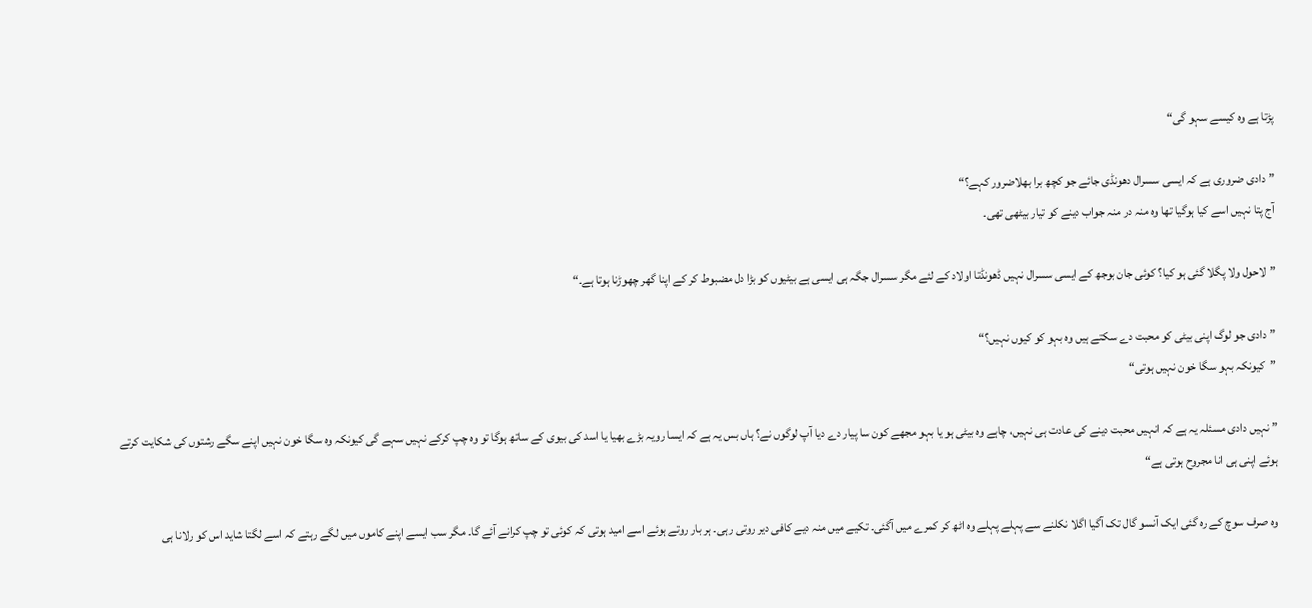پڑتا ہے وہ کیسے سہو گی“

” دادی ضروری ہے کہ ایسی سسرال دھونڈی جائے جو کچھ برا بھلاضرور کہے؟“
آج پتا نہیں اسے کیا ہوگیا تھا وہ منہ در منہ جواب دینے کو تیار بیٹھی تھی۔

”لاحول ولا پگلا گئی ہو کیا؟ کوئی جان بوجھ کے ایسی سسرال نہیں ڈھونڈتا اولاد کے لئے مگر سسرال جگہ ہی ایسی ہے بیٹیوں کو بڑا دل مضبوط کر کے اپنا گھر چھوڑنا ہوتا ہے۔“

”دادی جو لوگ اپنی بیٹی کو محبت دے سکتے ہیں وہ بہو کو کیوں نہیں؟“
”کیونکہ بہو سگا خون نہیں ہوتی“

” نہیں دادی مسئلہ یہ ہے کہ انہیں محبت دینے کی عادت ہی نہیں، چاہے وہ بیٹی ہو یا بہو مجھے کون سا پیار دے دیا آپ لوگوں نے؟ ہاں بس یہ ہے کہ ایسا رویہ بڑے بھیا یا اسد کی بیوی کے ساتھ ہوگا تو وہ چپ کرکے نہیں سہے گی کیونکہ وہ سگا خون نہیں اپنے سگے رشتوں کی شکایت کرتے ہوئے اپنی ہی انا مجروح ہوتی ہے“

وہ صرف سوچ کے رہ گئی ایک آنسو گال تک آگیا اگلا نکلنے سے پہلے پہلے وہ اٹھ کر کمرے میں آگئی۔ تکیے میں منہ دیے کافی دیر روتی رہی۔ ہر بار روتے ہوئے اسے امید ہوتی کہ کوئی تو چپ کرانے آئے گا۔ مگر سب ایسے اپنے کاموں میں لگے رہتے کہ اسے لگتا شاید اس کو رلانا ہی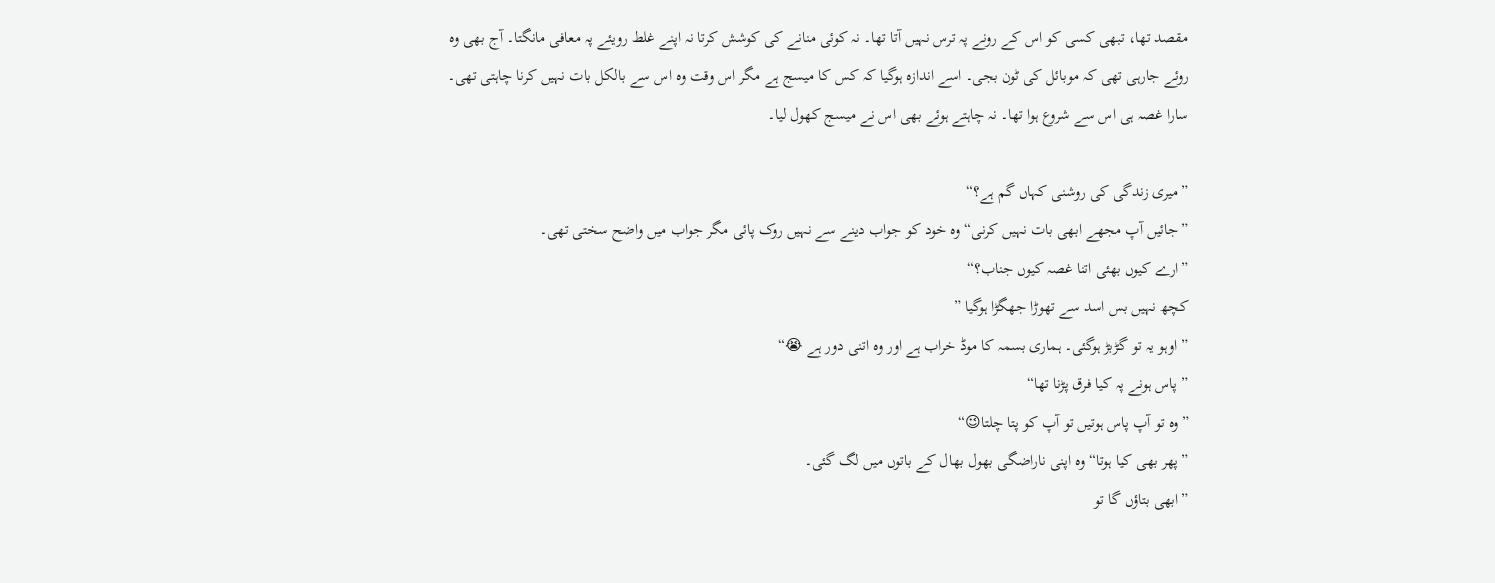مقصد تھا، تبھی کسی کو اس کے رونے پہ ترس نہیں آتا تھا۔ نہ کوئی منانے کی کوشش کرتا نہ اپنے غلط رویئے پہ معافی مانگتا۔ آج بھی وہ روئے جارہی تھی کہ موبائل کی ٹون بجی۔ اسے اندازہ ہوگیا کہ کس کا میسج ہے مگر اس وقت وہ اس سے بالکل بات نہیں کرنا چاہتی تھی۔ سارا غصہ ہی اس سے شروع ہوا تھا۔ نہ چاہتے ہوئے بھی اس نے میسج کھول لیا۔

”میری زندگی کی روشنی کہاں گم ہے؟“
”جائیں آپ مجھے ابھی بات نہیں کرنی“ وہ خود کو جواب دینے سے نہیں روک پائی مگر جواب میں واضح سختی تھی۔
”ارے کیوں بھئی اتنا غصہ کیوں جناب؟“
کچھ نہیں بس اسد سے تھوڑا جھگڑا ہوگیا ”
”اوہو یہ تو گڑبڑ ہوگئی۔ ہماری بسمہ کا موڈ خراب ہے اور وہ اتنی دور ہے 😭“
” پاس ہونے پہ کیا فرق پڑنا تھا“
”وہ تو آپ پاس ہوتیں تو آپ کو پتا چلتا😉“
”پھر بھی کیا ہوتا“ وہ اپنی ناراضگی بھول بھال کے باتوں میں لگ گئی۔
”ابھی بتاؤں گا تو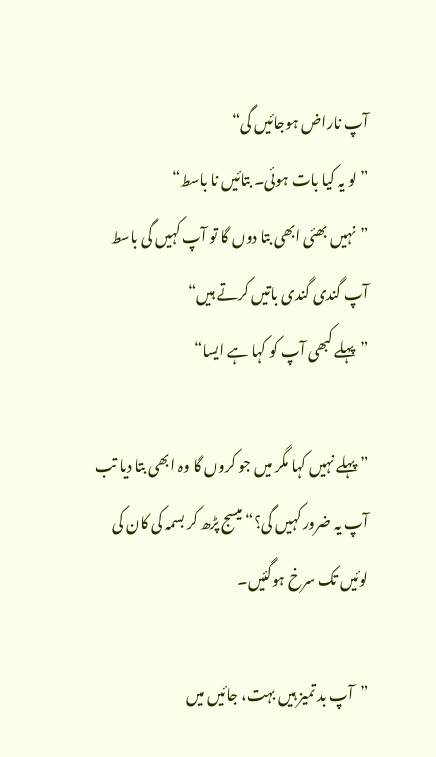آپ ناراض ہوجائیں گی“
”لو یہ کیا بات ہوئی۔ بتائیں نا باسط“
”نہیں بھئی ابھی بتا دوں گا تو آپ کہیں گی باسط آپ گندی گندی باتیں کرتے ہیں“
”پہلے کبھی آپ کو کہا ہے ایسا“

” پہلے نہیں کہا مگر میں جو کروں گا وہ ابھی بتا دیا تب آپ یہ ضرور کہیں گی؟“ میسج پڑھ کر بسمہ کی کان کی لوئیں تک سرخ ہوگئیں۔

”آپ بد تمیز ہیں بہت، جائیں میں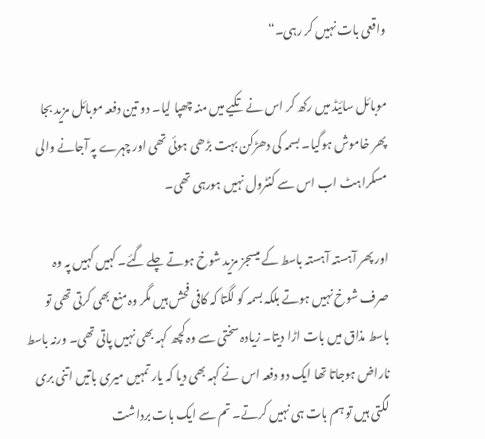واقعی بات نہیں کر رہی۔“

موبائل سائیڈ میں رکھ کر اس نے تکیے میں منہ چھپا لیا۔ دو تین دفعہ موبائل مزید بجا پھر خاموش ہوگیا۔ بسمہ کی دھڑکن بہت بڑھی ہوئی تھی اور چہرے پہ آجانے والی مسکراہٹ اب اس سے کنٹرول نہیں ہورہی تھی۔

اور پھر آہستہ آہستہ باسط کے میسجز مزید شوخ ہوتے چلے گئے۔ کہیں کہیں پہ وہ صرف شوخ نہیں ہوتے بلکہ بسمہ کو لگتا کہ کافی فحش ہیں مگر وہ منع بھی کرتی تھی تو باسط مذاق میں بات اڑا دیتا۔ زیادہ سختی سے وہ کچھ کہہ بھی نہیں پاتی تھی۔ ورنہ باسط ناراض ہوجاتا تھا ایک دو دفعہ اس نے کہہ بھی دیا کہ یار تمہیں میری باتیں اتنی بری لگتی ہیں تو ہم بات ہی نہیں کرتے۔ تم سے ایک بات برداشت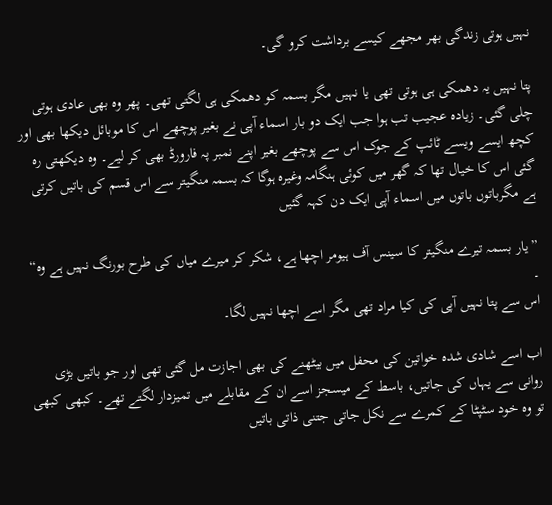نہیں ہوتی زندگی بھر مجھے کیسے برداشت کرو گی۔

پتا نہیں یہ دھمکی ہی ہوتی تھی یا نہیں مگر بسمہ کو دھمکی ہی لگتی تھی۔ پھر وہ بھی عادی ہوتی چلی گئی۔ زیادہ عجیب تب ہوا جب ایک دو بار اسماء آپی نے بغیر پوچھے اس کا موبائل دیکھا بھی اور کچھ ایسے ویسے ٹائپ کے جوک اس سے پوچھے بغیر اپنے نمبر پہ فارورڈ بھی کر لیے۔ وہ دیکھتی رہ گئی اس کا خیال تھا کہ گھر میں کوئی ہنگامہ وغیرہ ہوگا کہ بسمہ منگیتر سے اس قسم کی باتیں کرتی ہے مگرباتوں باتوں میں اسماء آپی ایک دن کہہ گئیں

”یار بسمہ تیرے منگیتر کا سینس آف ہیومر اچھا ہے، شکر کر میرے میاں کی طرح بورنگ نہیں ہے وہ“ ۔
اس سے پتا نہیں آپی کی کیا مراد تھی مگر اسے اچھا نہیں لگا۔

اب اسے شادی شدہ خواتین کی محفل میں بیٹھنے کی بھی اجازت مل گئی تھی اور جو باتیں بڑی روانی سے یہاں کی جاتیں، باسط کے میسجز اسے ان کے مقابلے میں تمیزدار لگتے تھے۔ کبھی کبھی تو وہ خود سٹپٹا کے کمرے سے نکل جاتی جتنی ذاتی باتیں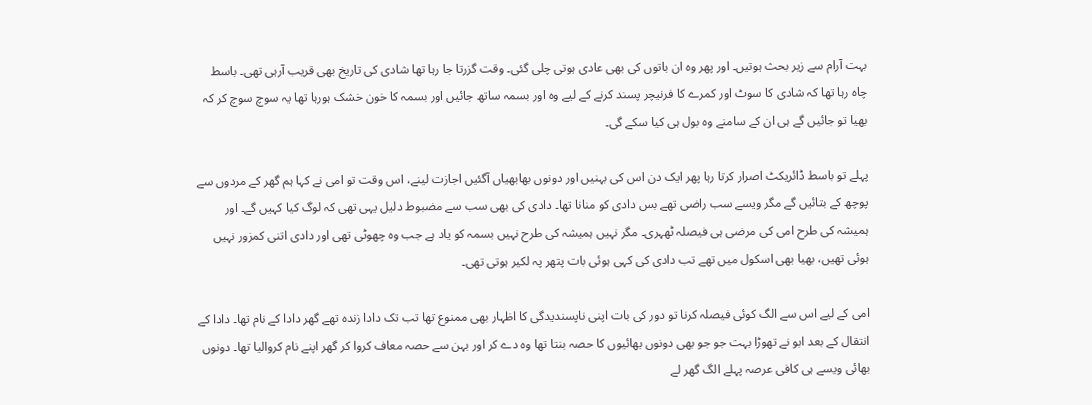بہت آرام سے زیر بحث ہوتیں۔ اور پھر وہ ان باتوں کی بھی عادی ہوتی چلی گئی۔ وقت گزرتا جا رہا تھا شادی کی تاریخ بھی قریب آرہی تھی۔ باسط چاہ رہا تھا کہ شادی کا سوٹ اور کمرے کا فرنیچر پسند کرنے کے لیے وہ اور بسمہ ساتھ جائیں اور بسمہ کا خون خشک ہورہا تھا یہ سوچ سوچ کر کہ بھیا تو جائیں گے ہی ان کے سامنے وہ بول ہی کیا سکے گی۔

پہلے تو باسط ڈائریکٹ اصرار کرتا رہا پھر ایک دن اس کی بہنیں اور دونوں بھابھیاں آگئیں اجازت لینے، اس وقت تو امی نے کہا ہم گھر کے مردوں سے پوچھ کے بتائیں گے مگر ویسے سب راضی تھے بس دادی کو منانا تھا۔ دادی کی بھی سب سے مضبوط دلیل یہی تھی کہ لوگ کیا کہیں گے۔ اور ہمیشہ کی طرح امی کی مرضی ہی فیصلہ ٹھہری۔ مگر نہیں ہمیشہ کی طرح نہیں بسمہ کو یاد ہے جب وہ چھوٹی تھی اور دادی اتنی کمزور نہیں ہوئی تھیں، بھیا بھی اسکول میں تھے تب دادی کی کہی ہوئی بات پتھر پہ لکیر ہوتی تھی۔

امی کے لیے اس سے الگ کوئی فیصلہ کرنا تو دور کی بات اپنی ناپسندیدگی کا اظہار بھی ممنوع تھا تب تک دادا زندہ تھے گھر دادا کے نام تھا۔ دادا کے انتقال کے بعد ابو نے تھوڑا بہت جو جو بھی دونوں بھائیوں کا حصہ بنتا تھا وہ دے کر اور بہن سے حصہ معاف کروا کر گھر اپنے نام کروالیا تھا۔ دونوں بھائی ویسے ہی کافی عرصہ پہلے الگ گھر لے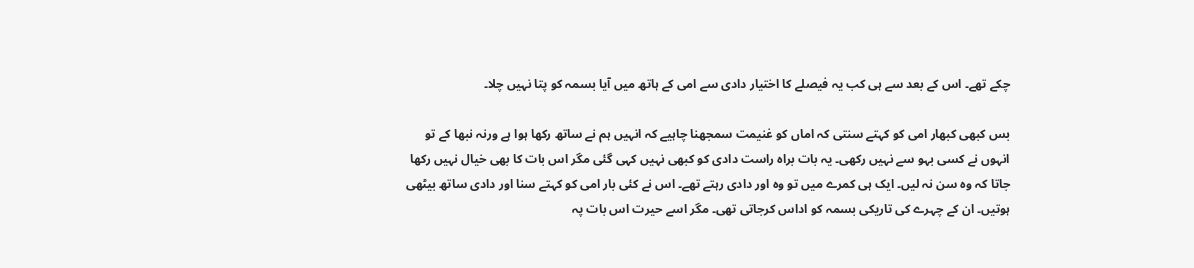چکے تھے۔ اس کے بعد سے ہی کب یہ فیصلے کا اختیار دادی سے امی کے ہاتھ میں آیا بسمہ کو پتا نہیں چلا۔

بس کبھی کبھار امی کو کہتے سنتی کہ اماں کو غنیمت سمجھنا چاہیے کہ انہیں ہم نے ساتھ رکھا ہوا ہے ورنہ نبھا کے تو انہوں نے کسی بہو سے نہیں رکھی۔ یہ بات براہ راست دادی کو کبھی نہیں کہی گئی مگر اس بات کا بھی خیال نہیں رکھا جاتا کہ وہ سن نہ لیں۔ ایک ہی کمرے میں تو وہ اور دادی رہتے تھے۔ اس نے کئی بار امی کو کہتے سنا اور دادی ساتھ بیٹھی ہوتیں۔ ان کے چہرے کی تاریکی بسمہ کو اداس کرجاتی تھی۔ مگر اسے حیرت اس بات پہ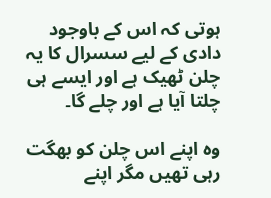ہوتی کہ اس کے باوجود دادی کے لیے سسرال کا یہ چلن ٹھیک ہے اور ایسے ہی چلتا آیا ہے اور چلے گا۔

وہ اپنے اس چلن کو بھگت رہی تھیں مگر اپنے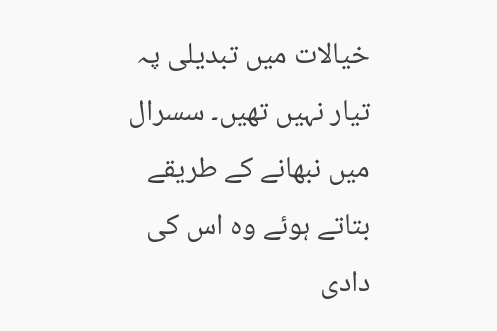خیالات میں تبدیلی پہ تیار نہیں تھیں۔ سسرال میں نبھانے کے طریقے بتاتے ہوئے وہ اس کی دادی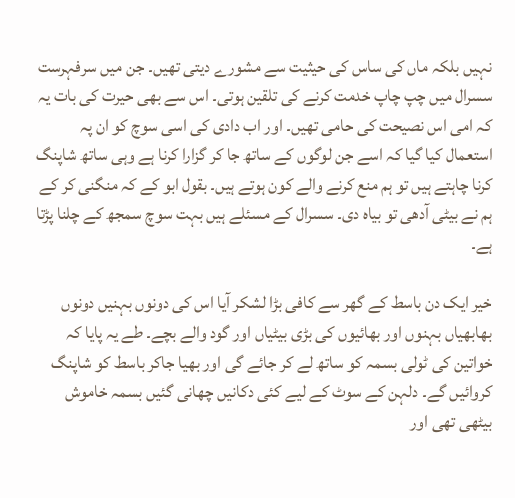نہیں بلکہ ماں کی ساس کی حیثیت سے مشورے دیتی تھیں۔ جن میں سرفہرست سسرال میں چپ چاپ خدمت کرنے کی تلقین ہوتی۔ اس سے بھی حیرت کی بات یہ کہ امی اس نصیحت کی حامی تھیں۔ اور اب دادی کی اسی سوچ کو ان پہ استعمال کیا گیا کہ اسے جن لوگوں کے ساتھ جا کر گزارا کرنا ہے وہی ساتھ شاپنگ کرنا چاہتے ہیں تو ہم منع کرنے والے کون ہوتے ہیں۔ بقول ابو کے کہ منگنی کر کے ہم نے بیٹی آدھی تو بیاہ دی۔ سسرال کے مسئلے ہیں بہت سوچ سمجھ کے چلنا پڑتا ہے۔

خیر ایک دن باسط کے گھر سے کافی بڑا لشکر آیا اس کی دونوں بہنیں دونوں بھابھیاں بہنوں اور بھائیوں کی بڑی بیٹیاں اور گود والے بچے۔ طے یہ پایا کہ خواتین کی ٹولی بسمہ کو ساتھ لے کر جائے گی اور بھیا جاکر باسط کو شاپنگ کروائیں گے۔ دلہن کے سوٹ کے لیے کئی دکانیں چھانی گئیں بسمہ خاموش بیٹھی تھی اور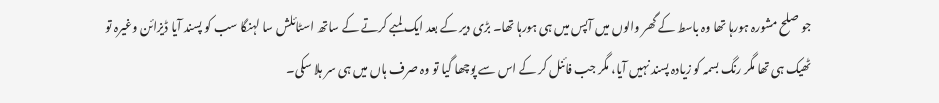جو صلح مشورہ ہورہا تھا وہ باسط کے گھر والوں میں آپس میں ہی ہورہا تھا۔ بڑی دیر کے بعد ایک لمبے کرتے کے ساتھ اسٹائلش سا لہنگا سب کو پسند آیا ڈیزائن وغیرہ تو ٹھیک ہی تھا مگر رنگ بسمہ کو زیادہ پسند نہیں آیا، مگر جب فائنل کر کے اس سے پوچھا گیا تو وہ صرف ہاں میں ہی سر ہلا سکی۔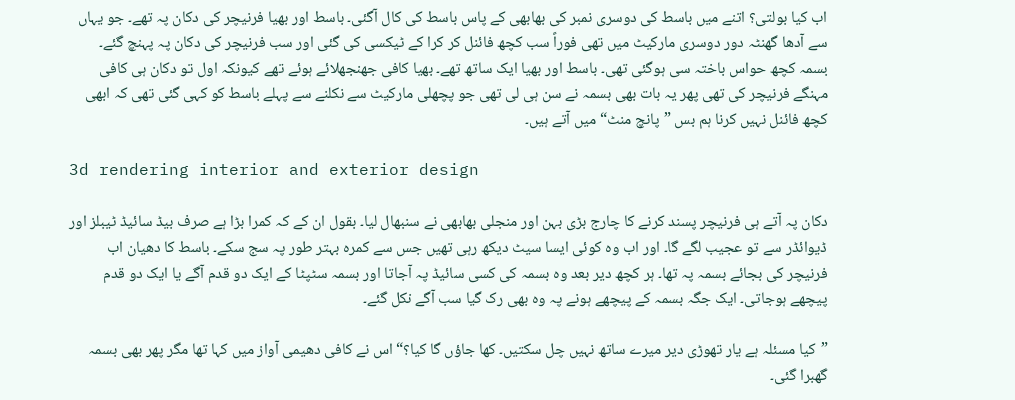اب کیا بولتی؟ اتنے میں باسط کی دوسری نمبر کی بھابھی کے پاس باسط کی کال آگئی۔ باسط اور بھیا فرنیچر کی دکان پہ تھے۔ جو یہاں سے آدھا گھنٹہ دور دوسری مارکیٹ میں تھی فوراً سب کچھ فائنل کر کرا کے ٹیکسی کی گئی اور سب فرنیچر کی دکان پہ پہنچ گئے۔ بسمہ کچھ حواس باختہ سی ہوگئی تھی۔ باسط اور بھیا ایک ساتھ تھے۔ بھیا کافی جھنجھلائے ہوئے تھے کیونکہ اول تو دکان ہی کافی مہنگے فرنیچر کی تھی پھر یہ بات بھی بسمہ نے سن ہی لی تھی جو پچھلی مارکیٹ سے نکلنے سے پہلے باسط کو کہی گئی تھی کہ ابھی کچھ فائنل نہیں کرنا ہم بس ”پانچ منٹ“ میں آتے ہیں۔

3d rendering interior and exterior design

دکان پہ آتے ہی فرنیچر پسند کرنے کا چارج بڑی بہن اور منجلی بھابھی نے سنبھال لیا۔ بقول ان کے کہ کمرا بڑا ہے صرف بیڈ سائیڈ ٹیبلز اور ڈیوائڈر سے تو عجیب لگے گا۔ اور اب وہ کوئی ایسا سیٹ دیکھ رہی تھیں جس سے کمرہ بہتر طور پہ سج سکے۔ باسط کا دھیان اب فرنیچر کی بجائے بسمہ پہ تھا۔ ہر کچھ دیر بعد وہ بسمہ کی کسی سائیڈ پہ آجاتا اور بسمہ سٹپٹا کے ایک دو قدم آگے یا ایک دو قدم پیچھے ہوجاتی۔ ایک جگہ بسمہ کے پیچھے ہونے پہ وہ بھی رک گیا سب آگے نکل گئے۔

”کیا مسئلہ ہے یار تھوڑی دیر میرے ساتھ نہیں چل سکتیں۔ کھا جاؤں گا کیا؟“ اس نے کافی دھیمی آواز میں کہا تھا مگر پھر بھی بسمہ گھبرا گئی۔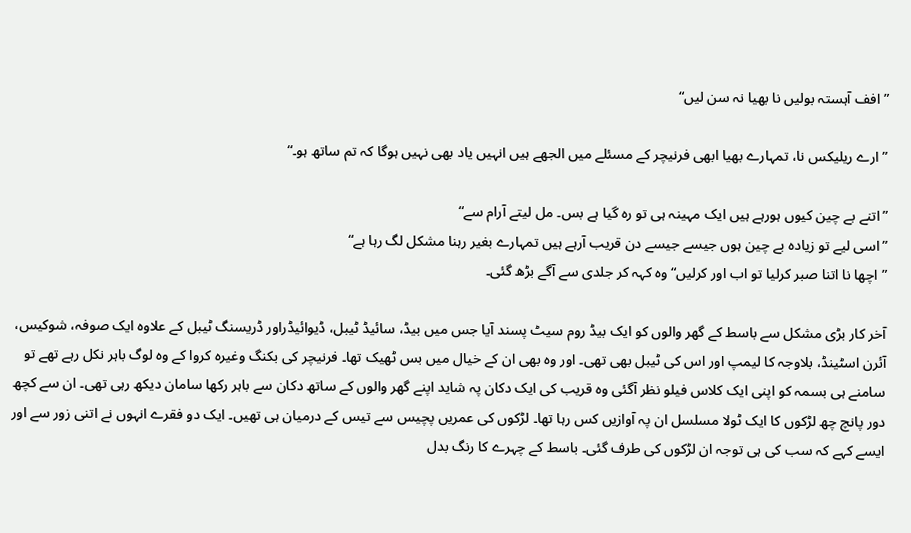”افف آہستہ بولیں نا بھیا نہ سن لیں“

”ارے ریلیکس نا، تمہارے بھیا ابھی فرنیچر کے مسئلے میں الجھے ہیں انہیں یاد بھی نہیں ہوگا کہ تم ساتھ ہو۔“

”اتنے بے چین کیوں ہورہے ہیں ایک مہینہ ہی تو رہ گیا ہے بس۔ مل لیتے آرام سے“
”اسی لیے تو زیادہ بے چین ہوں جیسے جیسے دن قریب آرہے ہیں تمہارے بغیر رہنا مشکل لگ رہا ہے“
”اچھا نا اتنا صبر کرلیا تو اب اور کرلیں“ وہ کہہ کر جلدی سے آگے بڑھ گئی۔

آخر کار بڑی مشکل سے باسط کے گھر والوں کو ایک بیڈ روم سیٹ پسند آیا جس میں بیڈ، سائیڈ ٹیبل، ڈیوائیڈراور ڈریسنگ ٹیبل کے علاوہ ایک صوفہ، شوکیس، آئرن اسٹینڈ، بلاوجہ کا لیمپ اور اس کی ٹیبل بھی تھی۔ اور وہ بھی ان کے خیال میں بس ٹھیک تھا۔ فرنیچر کی بکنگ وغیرہ کروا کے وہ لوگ باہر نکل رہے تھے تو سامنے ہی بسمہ کو اپنی ایک کلاس فیلو نظر آگئی وہ قریب کی ایک دکان پہ شاید اپنے گھر والوں کے ساتھ دکان سے باہر رکھا سامان دیکھ رہی تھی۔ ان سے کچھ دور پانچ چھ لڑکوں کا ایک ٹولا مسلسل ان پہ آوازیں کس رہا تھا۔ لڑکوں کی عمریں پچیس سے تیس کے درمیان ہی تھیں۔ ایک دو فقرے انہوں نے اتنی زور سے اور ایسے کہے کہ سب کی ہی توجہ ان لڑکوں کی طرف گئی۔ باسط کے چہرے کا رنگ بدل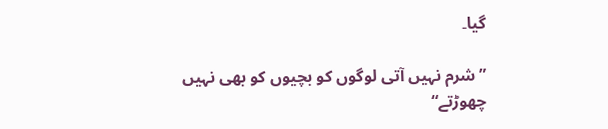گیا۔

”شرم نہیں آتی لوگوں کو بچیوں کو بھی نہیں چھوڑتے“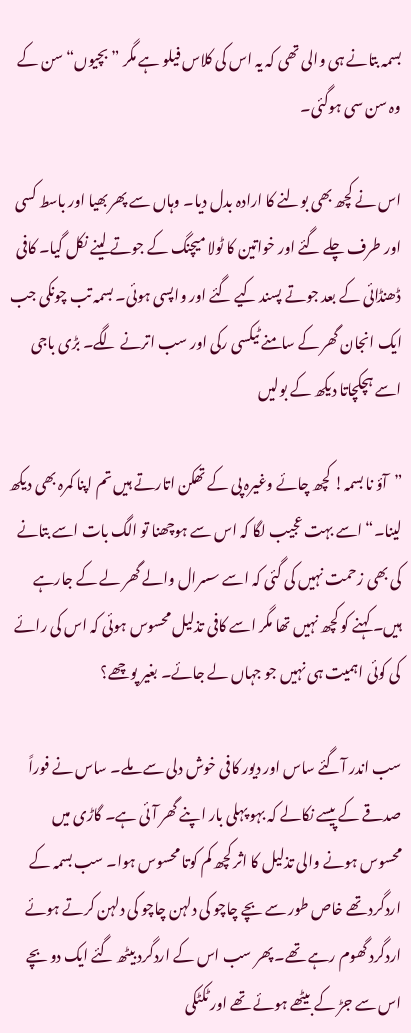بسمہ بتانے ہی والی تھی کہ یہ اس کی کلاس فیلو ہے مگر ”بچیوں“ سن کے وہ سن سی ہوگئی۔

اس نے کچھ بھی بولنے کا ارادہ بدل دیا۔ وہاں سے پھر بھیا اور باسط کسی اور طرف چلے گئے اور خواتین کا ٹولا میچنگ کے جوتے لینے نکل گیا۔ کافی ڈھنڈائی کے بعد جوتے پسند کیے گئے اور واپسی ہوئی۔ بسمہ تب چونکی جب ایک انجان گھر کے سامنے ٹیکسی رکی اور سب اترنے لگے۔ بڑی باجی اسے ہچکچاتا دیکھ کے بولیں

”آؤ نا بسمہ! کچھ چائے وغیرہ پی کے تھکن اتارتے ہیں تم اپنا کمرہ بھی دیکھ لینا۔“ اسے بہت عجیب لگا کہ اس سے ہوچھنا تو الگ بات اسے بتانے کی بھی زحمت نہیں کی گئی کہ اسے سسرال والے گھر لے کے جارہے ہیں۔ کہنے کو کچھ نہیں تھا مگر اسے کافی تذلیل محسوس ہوئی کہ اس کی رائے کی کوئی اہمیت ہی نہیں جو جہاں لے جائے۔ بغیر پوچھے؟

سب اندر آگئے ساس اور دیور کافی خوش دلی سے ملے۔ ساس نے فوراً صدقے کے پیسے نکالے کہ بہو پہلی بار اپنے گھر آئی ہے۔ گاڑی میں محسوس ہونے والی تذلیل کا اثر کچھ کم کوتا محسوس ہوا۔ سب بسمہ کے اردگرد تھے خاص طور سے بچے چاچو کی دلہن چاچو کی دلہن کرتے ہوئے اردگرد گھوم رہے تھے۔ پھر سب اس کے اردگرد بیٹھ گئے ایک دو بچے اس سے جڑ کے بیٹھے ہوئے تھے اور ٹکٹکی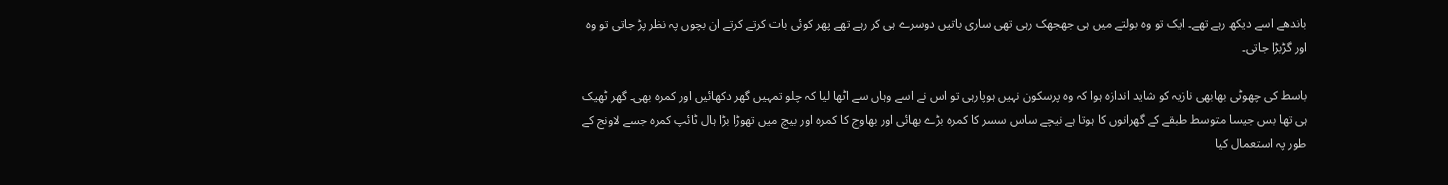باندھے اسے دیکھ رہے تھے۔ ایک تو وہ بولتے میں ہی جھجھک رہی تھی ساری باتیں دوسرے ہی کر رہے تھے پھر کوئی بات کرتے کرتے ان بچوں پہ نظر پڑ جاتی تو وہ اور گڑبڑا جاتی۔

باسط کی چھوٹی بھابھی نازیہ کو شاید اندازہ ہوا کہ وہ پرسکون نہیں ہوپارہی تو اس نے اسے وہاں سے اٹھا لیا کہ چلو تمہیں گھر دکھائیں اور کمرہ بھی۔ گھر ٹھیک ہی تھا بس جیسا متوسط طبقے کے گھرانوں کا ہوتا ہے نیچے ساس سسر کا کمرہ بڑے بھائی اور بھاوج کا کمرہ اور بیچ میں تھوڑا بڑا ہال ٹائپ کمرہ جسے لاونج کے طور پہ استعمال کیا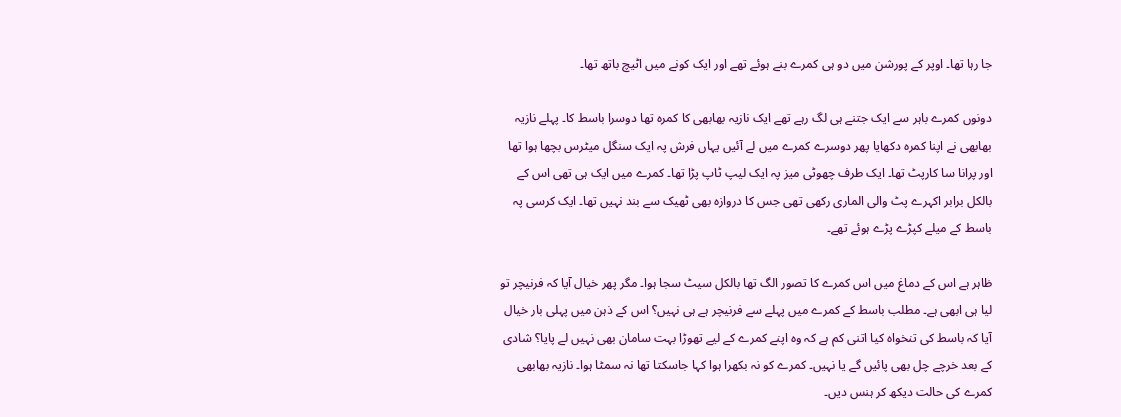جا رہا تھا۔ اوپر کے پورشن میں دو ہی کمرے بنے ہوئے تھے اور ایک کونے میں اٹیچ باتھ تھا۔

دونوں کمرے باہر سے ایک جتنے ہی لگ رہے تھے ایک نازیہ بھابھی کا کمرہ تھا دوسرا باسط کا۔ پہلے نازیہ بھابھی نے اپنا کمرہ دکھایا پھر دوسرے کمرے میں لے آئیں یہاں فرش پہ ایک سنگل میٹرس بچھا ہوا تھا اور پرانا سا کارپٹ تھا۔ ایک طرف چھوٹی میز پہ ایک لیپ ٹاپ پڑا تھا۔ کمرے میں ایک ہی تھی اس کے بالکل برابر اکہرے پٹ والی الماری رکھی تھی جس کا دروازہ بھی ٹھیک سے بند نہیں تھا۔ ایک کرسی پہ باسط کے میلے کپڑے پڑے ہوئے تھے۔

ظاہر ہے اس کے دماغ میں اس کمرے کا تصور الگ تھا بالکل سیٹ سجا ہوا۔ مگر پھر خیال آیا کہ فرنیچر تو لیا ہی ابھی ہے۔ مطلب باسط کے کمرے میں پہلے سے فرنیچر ہے ہی نہیں؟ اس کے ذہن میں پہلی بار خیال آیا کہ باسط کی تنخواہ کیا اتنی کم ہے کہ وہ اپنے کمرے کے لیے تھوڑا بہت سامان بھی نہیں لے پایا؟ شادی کے بعد خرچے چل بھی پائیں گے یا نہیں۔ کمرے کو نہ بکھرا ہوا کہا جاسکتا تھا نہ سمٹا ہوا۔ نازیہ بھابھی کمرے کی حالت دیکھ کر ہنس دیں۔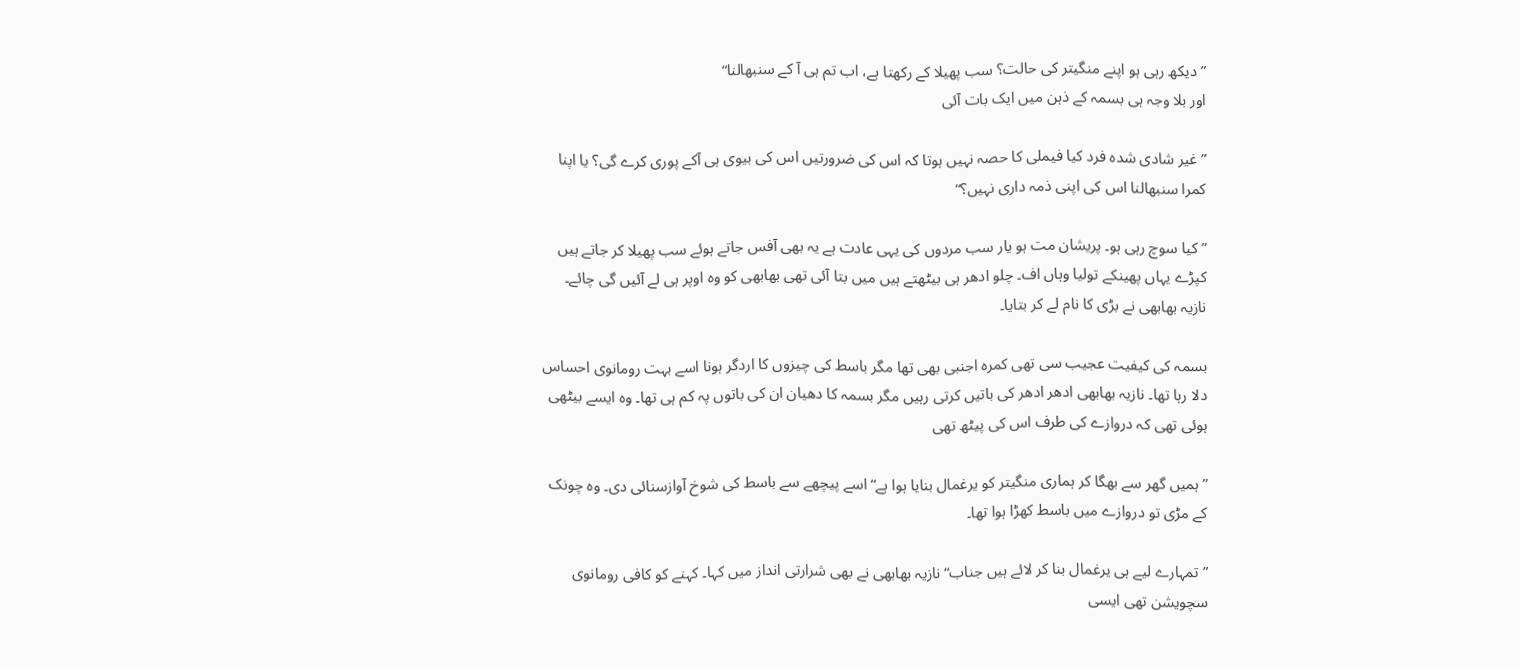”دیکھ رہی ہو اپنے منگیتر کی حالت؟ سب پھیلا کے رکھتا ہے، اب تم ہی آ کے سنبھالنا“
اور بلا وجہ ہی بسمہ کے ذہن میں ایک بات آئی

”غیر شادی شدہ فرد کیا فیملی کا حصہ نہیں ہوتا کہ اس کی ضرورتیں اس کی بیوی ہی آکے پوری کرے گی؟ یا اپنا کمرا سنبھالنا اس کی اپنی ذمہ داری نہیں؟“

”کیا سوچ رہی ہو۔ پریشان مت ہو یار سب مردوں کی یہی عادت ہے یہ بھی آفس جاتے ہوئے سب پھیلا کر جاتے ہیں کپڑے یہاں پھینکے تولیا وہاں اف۔ چلو ادھر ہی بیٹھتے ہیں میں بتا آئی تھی بھابھی کو وہ اوپر ہی لے آئیں گی چائے۔ نازیہ بھابھی نے بڑی کا نام لے کر بتایا۔

بسمہ کی کیفیت عجیب سی تھی کمرہ اجنبی بھی تھا مگر باسط کی چیزوں کا اردگر ہونا اسے بہت رومانوی احساس دلا رہا تھا۔ نازیہ بھابھی ادھر ادھر کی باتیں کرتی رہیں مگر بسمہ کا دھیان ان کی باتوں پہ کم ہی تھا۔ وہ ایسے بیٹھی ہوئی تھی کہ دروازے کی طرف اس کی پیٹھ تھی

”ہمیں گھر سے بھگا کر ہماری منگیتر کو یرغمال بنایا ہوا ہے“ اسے پیچھے سے باسط کی شوخ آوازسنائی دی۔ وہ چونک کے مڑی تو دروازے میں باسط کھڑا ہوا تھا۔

”تمہارے لیے ہی یرغمال بنا کر لائے ہیں جناب“ نازیہ بھابھی نے بھی شرارتی انداز میں کہا۔ کہنے کو کافی رومانوی سچویشن تھی ایسی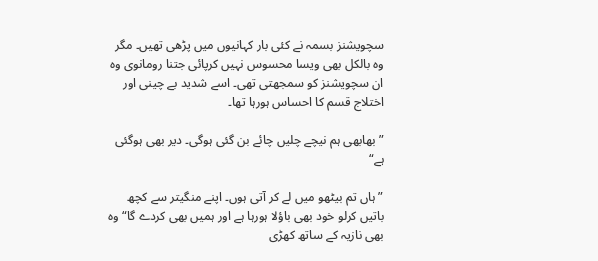سچویشنز بسمہ نے کئی بار کہانیوں میں پڑھی تھیں۔ مگر وہ بالکل بھی ویسا محسوس نہیں کرپائی جتنا رومانوی وہ ان سچویشنز کو سمجھتی تھی۔ اسے شدید بے چینی اور اختلاج قسم کا احساس ہورہا تھا۔

”بھابھی ہم نیچے چلیں چائے بن گئی ہوگی۔ دیر بھی ہوگئی ہے“

”ہاں تم بیٹھو میں لے کر آتی ہوں۔ اپنے منگیتر سے کچھ باتیں کرلو خود بھی باؤلا ہورہا ہے اور ہمیں بھی کردے گا“ وہ بھی نازیہ کے ساتھ کھڑی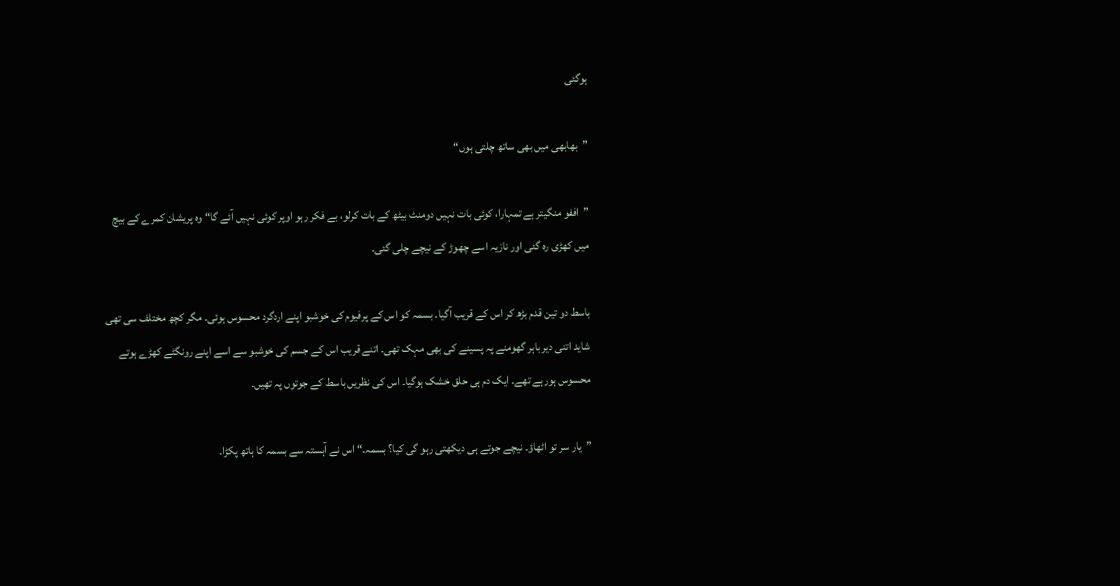ہوگئی

”بھابھی میں بھی ساتھ چلتی ہوں“

”اففو منگیتر ہے تمہارا، کوئی بات نہیں دومنٹ بیٹھ کے بات کرلو، بے فکر رہو اوپر کوئی نہیں آئے گا“ وہ پریشان کمرے کے بیچ میں کھڑی رہ گئی اور نازیہ اسے چھوڑ کے نیچے چلی گئی۔

باسط دو تین قدم بڑھ کر اس کے قریب آگیا۔ بسمہ کو اس کے پرفیوم کی خوشبو اپنے اردگرد محسوس ہوئی۔ مگر کچھ مختلف سی تھی شاید اتنی دیر باہر گھومنے پہ پسینے کی بھی مہک تھی۔ اتنے قریب اس کے جسم کی خوشبو سے اسے اپنے رونگٹے کھڑے ہوتے محسوس ہورہے تھے۔ ایک دم ہی حلق خشک ہوگیا۔ اس کی نظریں باسط کے جوتوں پہ تھیں۔

”یار سر تو اٹھاؤ۔ نیچے جوتے ہی دیکھتی رہو گی کیا؟ بسمہ۔“ اس نے آہستہ سے بسمہ کا ہاتھ پکڑا۔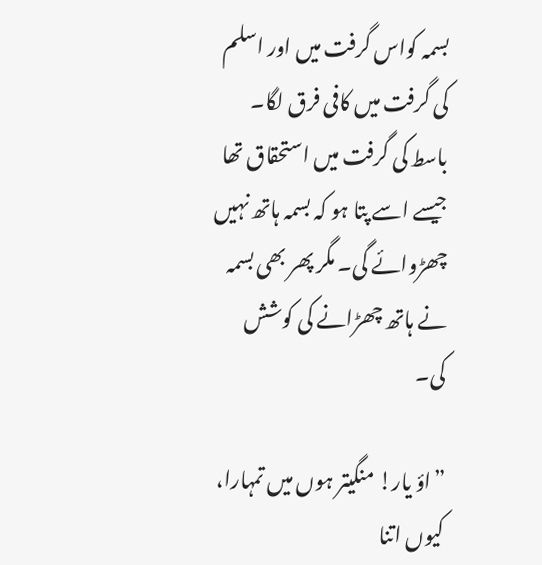بسمہ کواس گرفت میں اور اسلم کی گرفت میں کافی فرق لگا۔ باسط کی گرفت میں استحقاق تھا جیسے اسے پتا ہو کہ بسمہ ہاتھ نہیں چھڑوائے گی۔ مگر پھر بھی بسمہ نے ہاتھ چھڑانے کی کوشش کی۔

”اؤ یار! منگیتر ہوں میں تمہارا، کیوں اتنا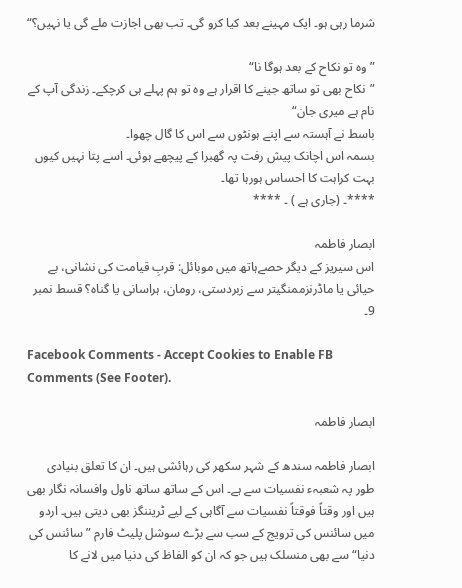شرما رہی ہو۔ ایک مہینے بعد کیا کرو گی۔ تب بھی اجازت ملے گی یا نہیں؟“

”وہ تو نکاح کے بعد ہوگا نا“
”نکاح بھی تو ساتھ جینے کا اقرار ہے وہ تو ہم پہلے ہی کرچکے۔ زندگی آپ کے نام ہے میری جان“
باسط نے آہستہ سے اپنے ہونٹوں سے اس کا گال چھوا۔
بسمہ اس اچانک پیش رفت پہ گھبرا کے پیچھے ہوئی۔ اسے پتا نہیں کیوں بہت کراہت کا احساس ہورہا تھا۔
****۔ (جاری ہے ) ۔ ****

ابصار فاطمہ
اس سیریز کے دیگر حصےہاتھ میں موبائل: قربِ قیامت کی نشانی، بے حیائی یا ماڈرنزممنگیتر سے زبردستی، رومان، ہراسانی یا گناہ؟ قسط نمبر 9۔

Facebook Comments - Accept Cookies to Enable FB Comments (See Footer).

ابصار فاطمہ

ابصار فاطمہ سندھ کے شہر سکھر کی رہائشی ہیں۔ ان کا تعلق بنیادی طور پہ شعبہء نفسیات سے ہے۔ اس کے ساتھ ساتھ ناول وافسانہ نگار بھی ہیں اور وقتاً فوقتاً نفسیات سے آگاہی کے لیے ٹریننگز بھی دیتی ہیں۔ اردو میں سائنس کی ترویج کے سب سے بڑے سوشل پلیٹ فارم ”سائنس کی دنیا“ سے بھی منسلک ہیں جو کہ ان کو الفاظ کی دنیا میں لانے کا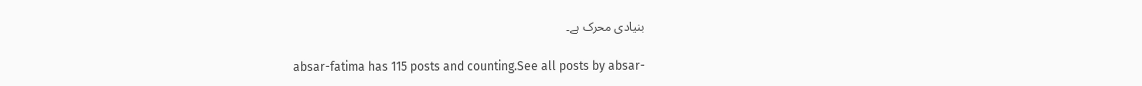بنیادی محرک ہے۔

absar-fatima has 115 posts and counting.See all posts by absar-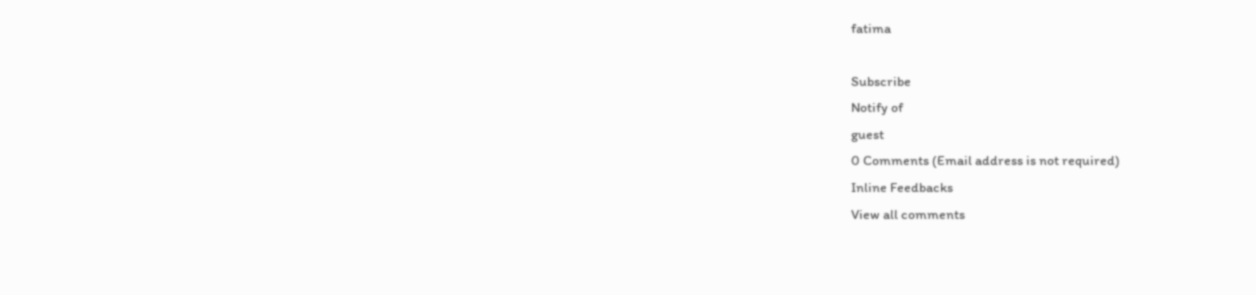fatima

Subscribe
Notify of
guest
0 Comments (Email address is not required)
Inline Feedbacks
View all comments